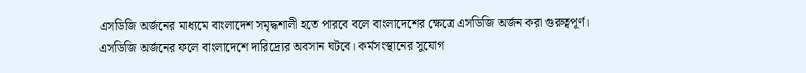এসডিজি অর্জনের মাধ্যমে বাংলাদেশ সমৃদ্ধশালী হতে পারবে বলে বাংলাদেশের ক্ষেত্রে এসডিজি অর্জন করা গুরুত্বপূর্ণ।
এসডিজি অর্জনের ফলে বাংলাদেশে দারিদ্র্যের অবসান ঘটবে। কর্মসংস্থানের সুযোগ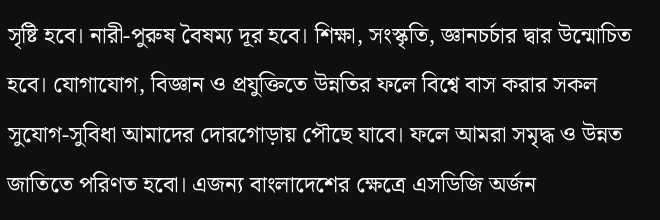সৃষ্টি হবে। নারী-পুরুষ বৈষম্য দূর হবে। শিক্ষা, সংস্কৃতি, জ্ঞানচর্চার দ্বার উন্মোচিত হবে। যোগাযোগ, বিজ্ঞান ও প্রযুক্তিতে উন্নতির ফলে বিশ্বে বাস করার সকল সুযোগ-সুবিধা আমাদের দোরগোড়ায় পৌছে যাবে। ফলে আমরা সমৃদ্ধ ও উন্নত জাতিতে পরিণত হবো। এজন্য বাংলাদেশের ক্ষেত্রে এসডিজি অর্জন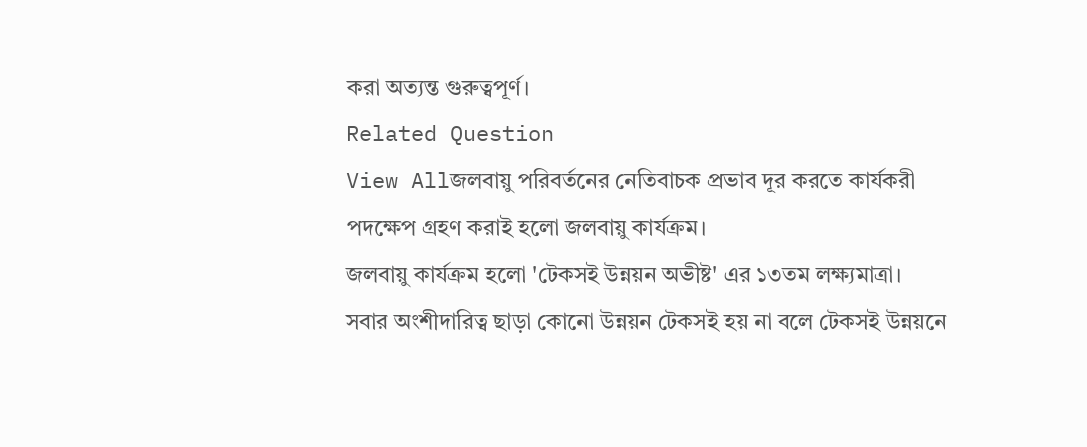করা অত্যন্ত গুরুত্বপূর্ণ।
Related Question
View Allজলবায়ু পরিবর্তনের নেতিবাচক প্রভাব দূর করতে কার্যকরী পদক্ষেপ গ্রহণ করাই হলো জলবায়ু কার্যক্রম।
জলবায়ু কার্যক্রম হলো 'টেকসই উন্নয়ন অভীষ্ট' এর ১৩তম লক্ষ্যমাত্রা।
সবার অংশীদারিত্ব ছাড়া কোনো উন্নয়ন টেকসই হয় না বলে টেকসই উন্নয়নে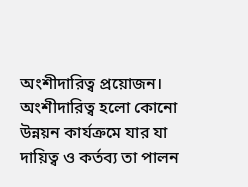অংশীদারিত্ব প্রয়োজন।
অংশীদারিত্ব হলো কোনো উন্নয়ন কার্যক্রমে যার যা দায়িত্ব ও কর্তব্য তা পালন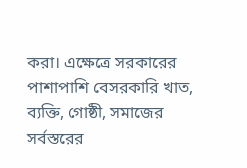করা। এক্ষেত্রে সরকারের পাশাপাশি বেসরকারি খাত, ব্যক্তি, গোষ্ঠী, সমাজের সর্বস্তরের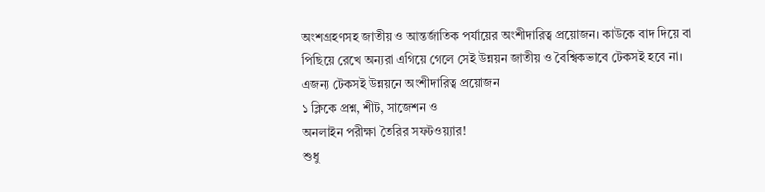অংশগ্রহণসহ জাতীয় ও আন্তর্জাতিক পর্যায়ের অংশীদারিত্ব প্রয়োজন। কাউকে বাদ দিয়ে বা পিছিয়ে রেখে অন্যরা এগিয়ে গেলে সেই উন্নয়ন জাতীয় ও বৈশ্বিকভাবে টেকসই হবে না।
এজন্য টেকসই উন্নয়নে অংশীদারিত্ব প্রয়োজন
১ ক্লিকে প্রশ্ন, শীট, সাজেশন ও
অনলাইন পরীক্ষা তৈরির সফটওয়্যার!
শুধু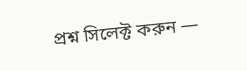প্রশ্ন সিলেক্ট করুন —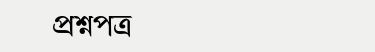প্রশ্নপত্র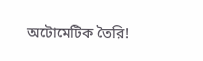অটোমেটিক তৈরি!